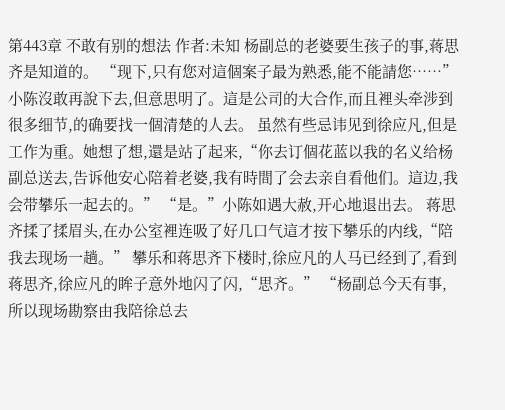第443章 不敢有别的想法 作者:未知 杨副总的老婆要生孩子的事,蒋思齐是知道的。 “现下,只有您对這個案子最为熟悉,能不能請您……”小陈沒敢再說下去,但意思明了。這是公司的大合作,而且裡头牵涉到很多细节,的确要找一個清楚的人去。 虽然有些忌讳见到徐应凡,但是工作为重。她想了想,還是站了起来,“你去订個花蓝以我的名义给杨副总送去,告诉他安心陪着老婆,我有時間了会去亲自看他们。這边,我会带攀乐一起去的。” “是。”小陈如遇大赦,开心地退出去。 蒋思齐揉了揉眉头,在办公室裡连吸了好几口气這才按下攀乐的内线,“陪我去现场一趟。” 攀乐和蒋思齐下楼时,徐应凡的人马已经到了,看到蒋思齐,徐应凡的眸子意外地闪了闪,“思齐。” “杨副总今天有事,所以现场勘察由我陪徐总去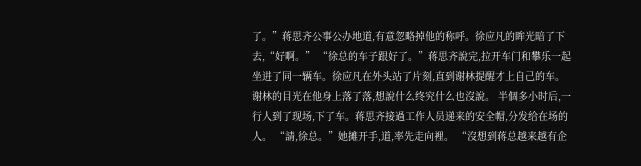了。”蒋思齐公事公办地道,有意忽略掉他的称呼。徐应凡的眸光暗了下去,“好啊。” “徐总的车子跟好了。”蒋思齐說完,拉开车门和攀乐一起坐进了同一辆车。徐应凡在外头站了片刻,直到谢林提醒才上自己的车。谢林的目光在他身上落了落,想說什么终究什么也沒說。 半個多小时后,一行人到了现场,下了车。蒋思齐接過工作人员递来的安全帽,分发给在场的人。 “請,徐总。”她摊开手,道,率先走向裡。 “沒想到蒋总越来越有企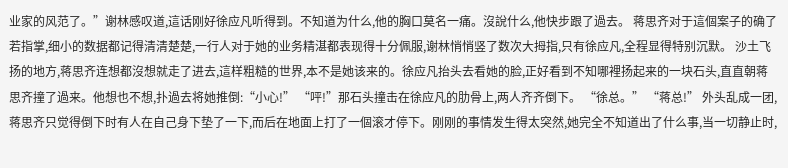业家的风范了。”谢林感叹道,這话刚好徐应凡听得到。不知道为什么,他的胸口莫名一痛。沒說什么,他快步跟了過去。 蒋思齐对于這個案子的确了若指掌,细小的数据都记得清清楚楚,一行人对于她的业务精湛都表现得十分佩服,谢林悄悄竖了数次大拇指,只有徐应凡,全程显得特别沉默。 沙土飞扬的地方,蒋思齐连想都沒想就走了进去,這样粗糙的世界,本不是她该来的。徐应凡抬头去看她的脸,正好看到不知哪裡扬起来的一块石头,直直朝蒋思齐撞了過来。他想也不想,扑過去将她推倒:“小心!” “呯!”那石头撞击在徐应凡的肋骨上,两人齐齐倒下。 “徐总。” “蒋总!” 外头乱成一团,蒋思齐只觉得倒下时有人在自己身下垫了一下,而后在地面上打了一個滚才停下。刚刚的事情发生得太突然,她完全不知道出了什么事,当一切静止时,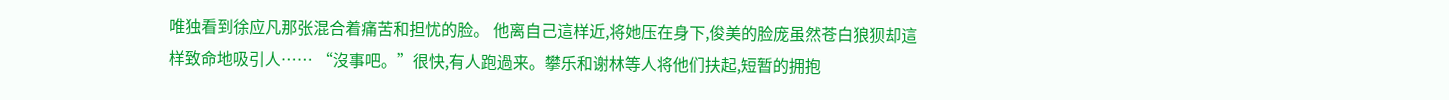唯独看到徐应凡那张混合着痛苦和担忧的脸。 他离自己這样近,将她压在身下,俊美的脸庞虽然苍白狼狈却這样致命地吸引人…… “沒事吧。”很快,有人跑過来。攀乐和谢林等人将他们扶起,短暂的拥抱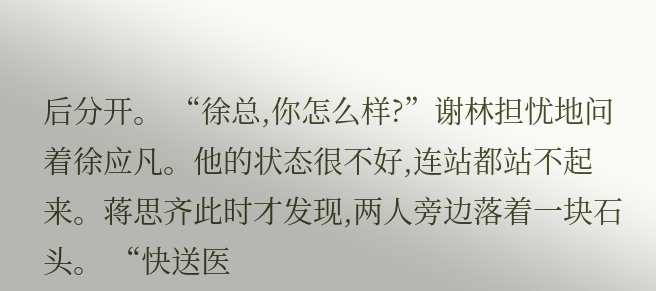后分开。 “徐总,你怎么样?”谢林担忧地问着徐应凡。他的状态很不好,连站都站不起来。蒋思齐此时才发现,两人旁边落着一块石头。 “快送医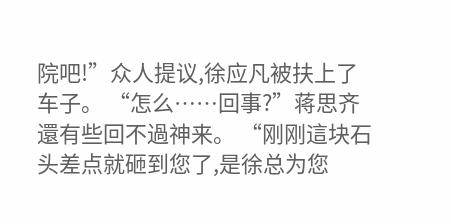院吧!”众人提议,徐应凡被扶上了车子。 “怎么……回事?”蒋思齐還有些回不過神来。 “刚刚這块石头差点就砸到您了,是徐总为您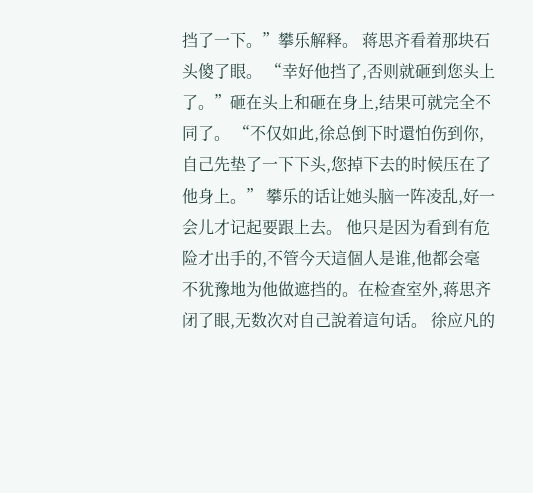挡了一下。”攀乐解释。 蒋思齐看着那块石头傻了眼。 “幸好他挡了,否则就砸到您头上了。”砸在头上和砸在身上,结果可就完全不同了。 “不仅如此,徐总倒下时還怕伤到你,自己先垫了一下下头,您掉下去的时候压在了他身上。” 攀乐的话让她头脑一阵凌乱,好一会儿才记起要跟上去。 他只是因为看到有危险才出手的,不管今天這個人是谁,他都会毫不犹豫地为他做遮挡的。在检查室外,蒋思齐闭了眼,无数次对自己說着這句话。 徐应凡的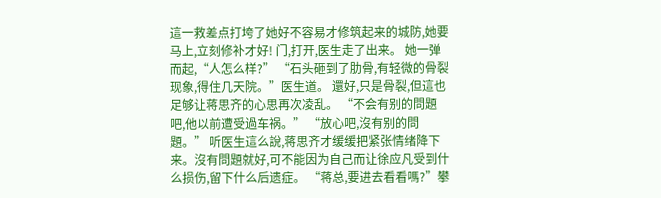這一救差点打垮了她好不容易才修筑起来的城防,她要马上,立刻修补才好! 门,打开,医生走了出来。 她一弹而起,“人怎么样?” “石头砸到了肋骨,有轻微的骨裂现象,得住几天院。”医生道。 還好,只是骨裂,但這也足够让蒋思齐的心思再次凌乱。 “不会有别的問題吧,他以前遭受過车祸。” “放心吧,沒有别的問題。” 听医生這么說,蒋思齐才缓缓把紧张情绪降下来。沒有問題就好,可不能因为自己而让徐应凡受到什么损伤,留下什么后遗症。 “蒋总,要进去看看嗎?”攀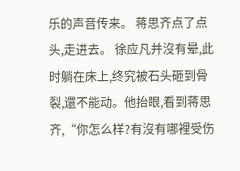乐的声音传来。 蒋思齐点了点头,走进去。 徐应凡并沒有晕,此时躺在床上,终究被石头砸到骨裂,還不能动。他抬眼,看到蒋思齐,“你怎么样?有沒有哪裡受伤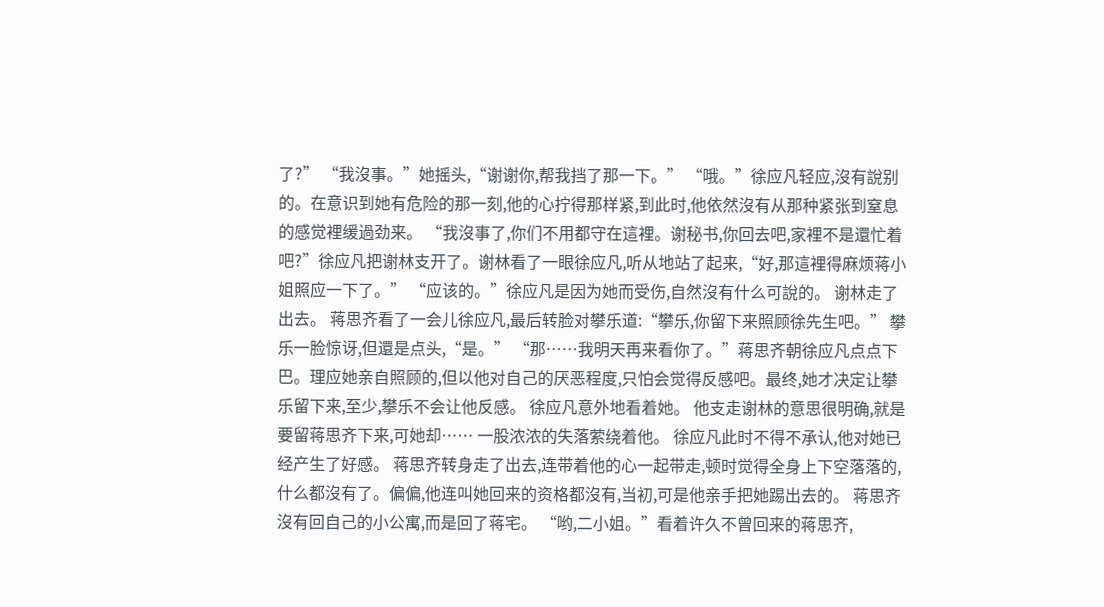了?” “我沒事。”她摇头,“谢谢你,帮我挡了那一下。” “哦。”徐应凡轻应,沒有說别的。在意识到她有危险的那一刻,他的心拧得那样紧,到此时,他依然沒有从那种紧张到窒息的感觉裡缓過劲来。 “我沒事了,你们不用都守在這裡。谢秘书,你回去吧,家裡不是還忙着吧?”徐应凡把谢林支开了。谢林看了一眼徐应凡,听从地站了起来,“好,那這裡得麻烦蒋小姐照应一下了。” “应该的。”徐应凡是因为她而受伤,自然沒有什么可說的。 谢林走了出去。 蒋思齐看了一会儿徐应凡,最后转脸对攀乐道:“攀乐,你留下来照顾徐先生吧。” 攀乐一脸惊讶,但還是点头,“是。” “那……我明天再来看你了。”蒋思齐朝徐应凡点点下巴。理应她亲自照顾的,但以他对自己的厌恶程度,只怕会觉得反感吧。最终,她才决定让攀乐留下来,至少,攀乐不会让他反感。 徐应凡意外地看着她。 他支走谢林的意思很明确,就是要留蒋思齐下来,可她却…… 一股浓浓的失落萦绕着他。 徐应凡此时不得不承认,他对她已经产生了好感。 蒋思齐转身走了出去,连带着他的心一起带走,顿时觉得全身上下空落落的,什么都沒有了。偏偏,他连叫她回来的资格都沒有,当初,可是他亲手把她踢出去的。 蒋思齐沒有回自己的小公寓,而是回了蒋宅。 “哟,二小姐。”看着许久不曾回来的蒋思齐,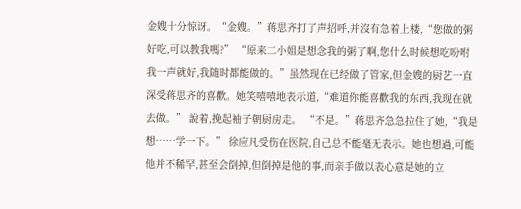金嫂十分惊讶。“金嫂。”蒋思齐打了声招呼,并沒有急着上楼,“您做的粥好吃,可以教我嗎?” “原来二小姐是想念我的粥了啊,您什么时候想吃吩咐我一声就好,我随时都能做的。”虽然现在已经做了管家,但金嫂的厨艺一直深受蒋思齐的喜歡。她笑嘻嘻地表示道,“难道你能喜歡我的东西,我现在就去做。” 說着,挽起袖子朝厨房走。 “不是。”蒋思齐急急拉住了她,“我是想……学一下。” 徐应凡受伤在医院,自己总不能毫无表示。她也想過,可能他并不稀罕,甚至会倒掉,但倒掉是他的事,而亲手做以表心意是她的立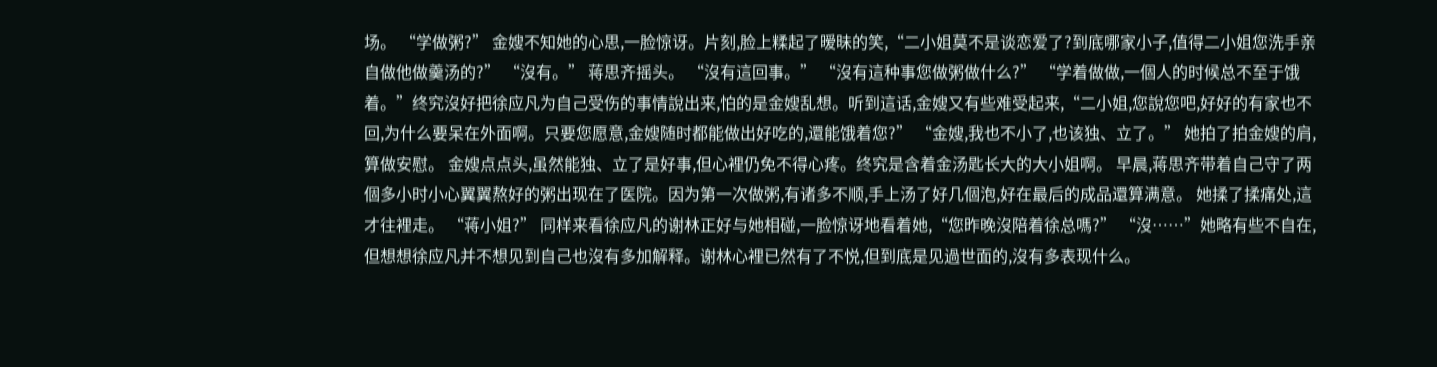场。 “学做粥?” 金嫂不知她的心思,一脸惊讶。片刻,脸上糅起了暧昧的笑,“二小姐莫不是谈恋爱了?到底哪家小子,值得二小姐您洗手亲自做他做羹汤的?” “沒有。” 蒋思齐摇头。 “沒有這回事。” “沒有這种事您做粥做什么?” “学着做做,一個人的时候总不至于饿着。”终究沒好把徐应凡为自己受伤的事情說出来,怕的是金嫂乱想。听到這话,金嫂又有些难受起来,“二小姐,您說您吧,好好的有家也不回,为什么要呆在外面啊。只要您愿意,金嫂随时都能做出好吃的,還能饿着您?” “金嫂,我也不小了,也该独、立了。” 她拍了拍金嫂的肩,算做安慰。 金嫂点点头,虽然能独、立了是好事,但心裡仍免不得心疼。终究是含着金汤匙长大的大小姐啊。 早晨,蒋思齐带着自己守了两個多小时小心翼翼熬好的粥出现在了医院。因为第一次做粥,有诸多不顺,手上汤了好几個泡,好在最后的成品還算满意。 她揉了揉痛处,這才往裡走。 “蒋小姐?” 同样来看徐应凡的谢林正好与她相碰,一脸惊讶地看着她,“您昨晚沒陪着徐总嗎?” “沒……”她略有些不自在,但想想徐应凡并不想见到自己也沒有多加解释。谢林心裡已然有了不悦,但到底是见過世面的,沒有多表现什么。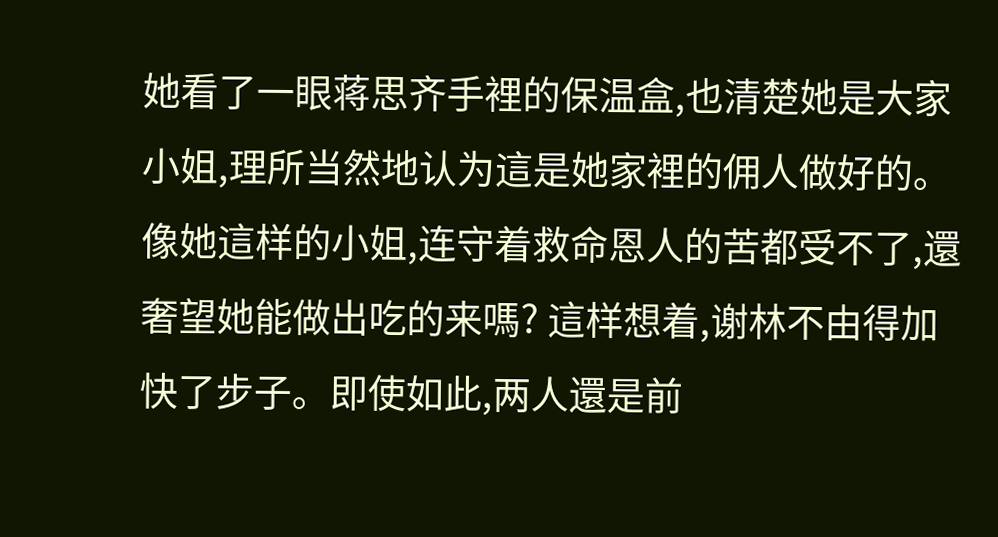她看了一眼蒋思齐手裡的保温盒,也清楚她是大家小姐,理所当然地认为這是她家裡的佣人做好的。像她這样的小姐,连守着救命恩人的苦都受不了,還奢望她能做出吃的来嗎? 這样想着,谢林不由得加快了步子。即使如此,两人還是前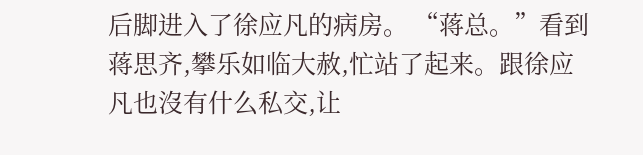后脚进入了徐应凡的病房。 “蒋总。”看到蒋思齐,攀乐如临大赦,忙站了起来。跟徐应凡也沒有什么私交,让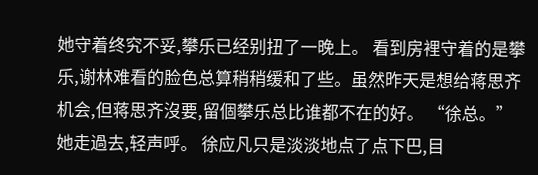她守着终究不妥,攀乐已经别扭了一晚上。 看到房裡守着的是攀乐,谢林难看的脸色总算稍稍缓和了些。虽然昨天是想给蒋思齐机会,但蒋思齐沒要,留個攀乐总比谁都不在的好。 “徐总。”她走過去,轻声呼。 徐应凡只是淡淡地点了点下巴,目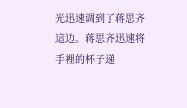光迅速调到了蒋思齐這边。蒋思齐迅速将手裡的杯子递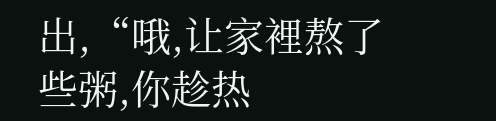出,“哦,让家裡熬了些粥,你趁热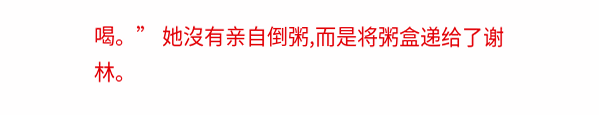喝。” 她沒有亲自倒粥,而是将粥盒递给了谢林。